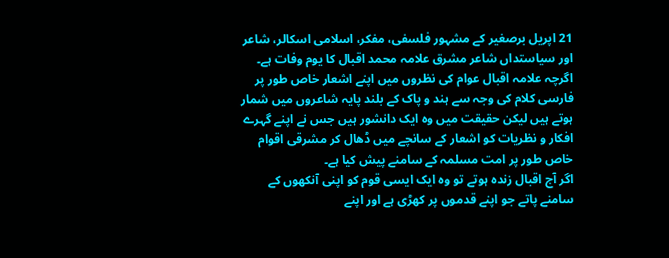21 اپریل برصغیر کے مشہور فلسفی، مفکر، اسلامی اسکالر، شاعر اور سیاستداں شاعر مشرق علامہ محمد اقبال کا یوم وفات ہے۔ اگرچہ علامہ اقبال عوام کی نظروں میں اپنے اشعار خاص طور پر فارسی کلام کی وجہ سے ہند و پاک کے بلند پایہ شاعروں میں شمار ہوتے ہیں لیکن حقیقت میں وہ ایک دانشور ہیں جس نے اپنے گہرے افکار و نظریات کو اشعار کے سانچے میں ڈھال کر مشرقی اقوام خاص طور پر امت مسلمہ کے سامنے پیش کیا ہے۔
اگر آج اقبال زندہ ہوتے تو وہ ایک ایسی قوم کو اپنی آنکھوں کے سامنے پاتے جو اپنے قدموں پر کھڑی ہے اور اپنے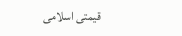قیمتی اسلامی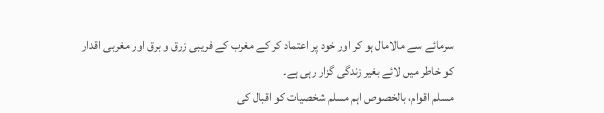سرمائے سے مالامال ہو کر اور خود پر اعتماد کر کے مغرب کے فریبی زرق و برق اور مغربی اقدار کو خاطر میں لائے بغیر زندگی گزار رہی ہے۔
مسلم اقوام، بالخصوص اہم مسلم شخصیات کو اقبال کی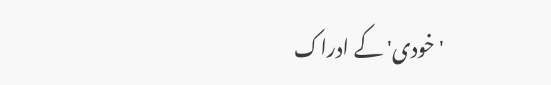'خودی' کے ادراک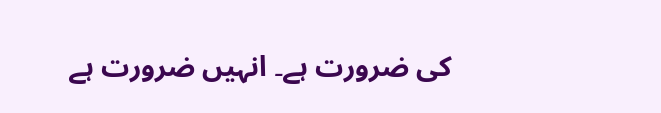کی ضرورت ہے۔ انہیں ضرورت ہے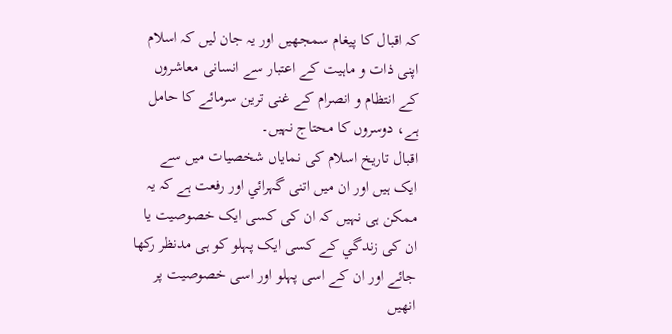کہ اقبال کا پیغام سمجھیں اور یہ جان لیں کہ اسلام اپنی ذات و ماہیت کے اعتبار سے انسانی معاشروں کے انتظام و انصرام کے غنی ترین سرمائے کا حامل ہے، دوسروں کا محتاج نہیں۔
اقبال تاریخ اسلام کی نمایاں شخصیات میں سے ایک ہیں اور ان میں اتنی گہرائي اور رفعت ہے کہ یہ ممکن ہی نہیں کہ ان کی کسی ایک خصوصیت یا ان کی زندگي کے کسی ایک پہلو کو ہی مدنظر رکھا جائے اور ان کے اسی پہلو اور اسی خصوصیت پر انھیں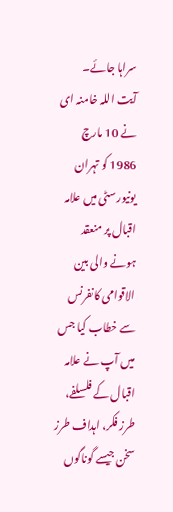سراہا جائے۔
آیت اللہ خامنہ ای نے 10 مارچ 1986 کو تہران یونیورسٹی میں علامہ اقبال پر منعقد ہونے والی بین الاقوامی کانفرنس سے خطاب کیا جس میں آپ نے علامہ اقبال کے فلسلفے، طرز فکر، اہداف طرز سخن جیسے گوناگوں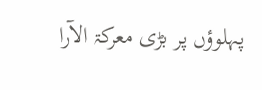پہلوؤں پر بڑی معرکۃ الآرا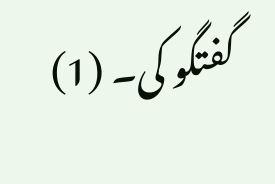گفتگو کی۔ (1)